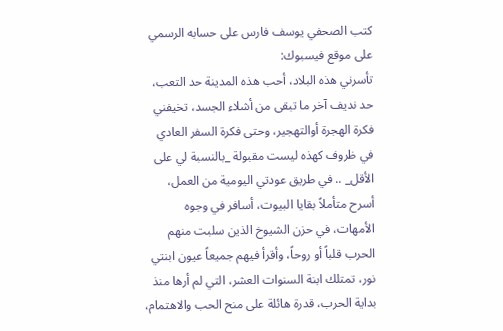كتب الصحفي يوسف فارس على حسابه الرسمي على موقع فيسبوك:
تأسرني هذه البلاد، أحب هذه المدينة حد التعب، حد نديف آخر ما تبقى من أشلاء الجسد، تخيفني فكرة الهجرة أوالتهجير، وحتى فكرة السفر العادي في ظروف كهذه ليست مقبولة _بالنسبة لي على الأقل_ .. في طريق عودتي اليومية من العمل، أسرح متأملاً بقايا البيوت، أسافر في وجوه الأمهات، في حزن الشيوخ الذين سلبت منهم الحرب قلباً أو روحاً، وأقرأ فيهم جميعاً عيون ابنتي نور، تمتلك ابنة السنوات العشر، التي لم أرها منذ بداية الحرب، قدرة هائلة على منح الحب والاهتمام،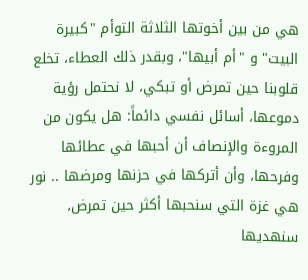هي من بين أخوتها الثلاثة التوأم "كبيرة البيت" و "أم أبيها"، وبقدر ذلك العطاء، تخلع قلوبنا حين تمرض أو تبكي، لا نحتمل رؤية دموعها، أسائل نفسي دائماً: هل يكون من المروءة والإنصاف أن أحبها في عطائها وفرحها، وأن أتركها في حزنها ومرضها .. نور هي غزة التي سنحبها أكثر حين تمرض، سنهديها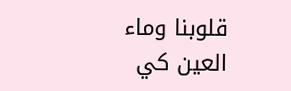قلوبنا وماء العين كي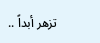تزهر أبداً ..